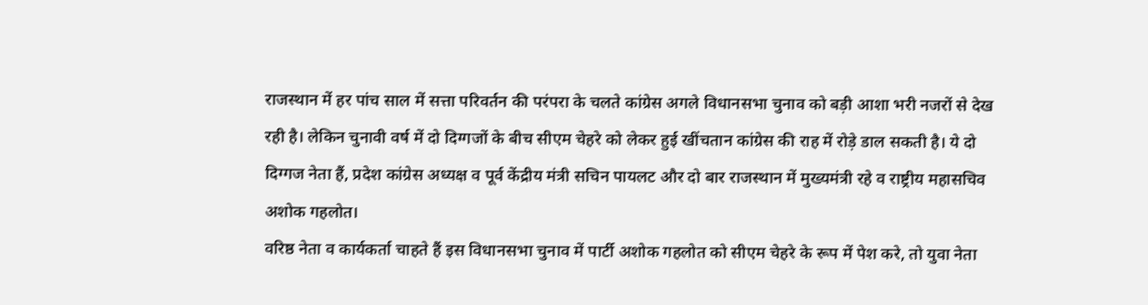राजस्थान में हर पांच साल में सत्ता परिवर्तन की परंपरा के चलते कांग्रेस अगले विधानसभा चुनाव को बड़ी आशा भरी नजरों से देख रही है। लेकिन चुनावी वर्ष में दो दिग्गजों के बीच सीएम चेहरे को लेकर हुई खींचतान कांग्रेस की राह में रोड़े डाल सकती है। ये दो दिग्गज नेता हैं, प्रदेश कांग्रेस अध्यक्ष व पूर्व केंद्रीय मंत्री सचिन पायलट और दो बार राजस्थान में मुख्यमंत्री रहे व राष्ट्रीय महासचिव अशोक गहलोत।
वरिष्ठ नेता व कार्यकर्ता चाहते हैं इस विधानसभा चुनाव में पार्टी अशोक गहलोत को सीएम चेहरे के रूप में पेश करे, तो युवा नेता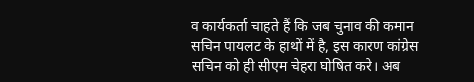व कार्यकर्ता चाहते हैं कि जब चुनाव की कमान सचिन पायलट के हाथों में है, इस कारण कांग्रेस सचिन को ही सीएम चेहरा घोषित करे। अब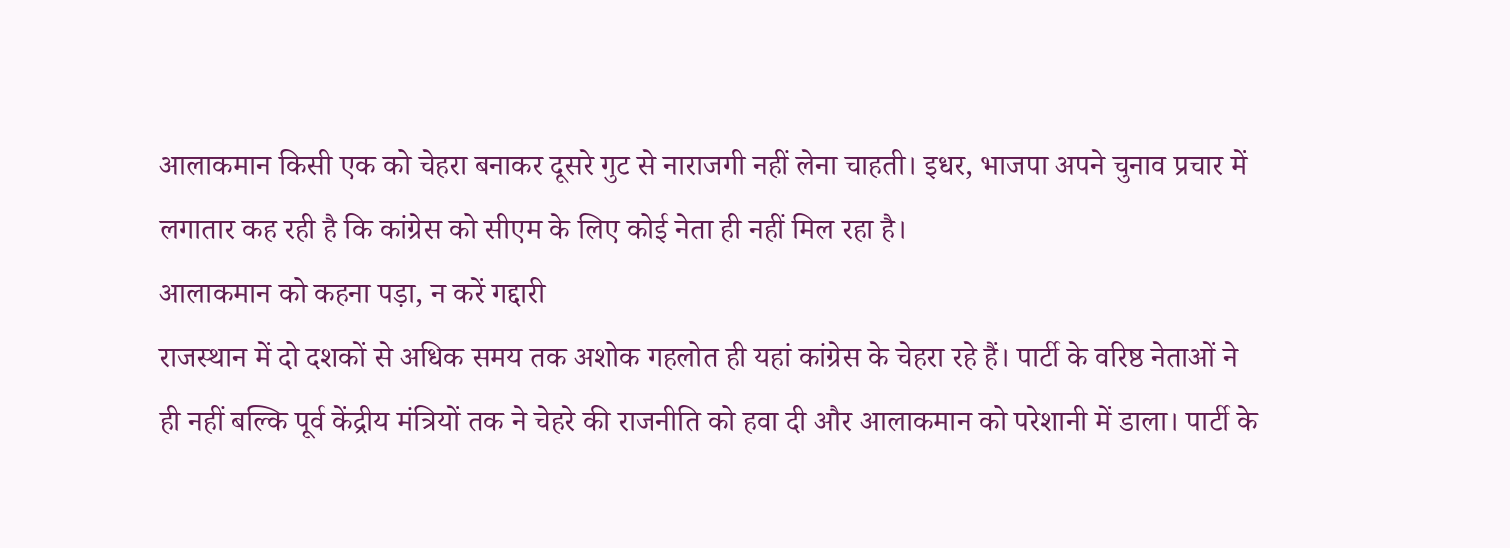आलाकमान किसी एक को चेहरा बनाकर दूसरे गुट से नाराजगी नहीं लेना चाहती। इधर, भाजपा अपने चुनाव प्रचार में लगातार कह रही है कि कांग्रेस को सीएम के लिए कोई नेता ही नहीं मिल रहा है।
आलाकमान को कहना पड़ा, न करें गद्दारी
राजस्थान में दो दशकों से अधिक समय तक अशोक गहलोत ही यहां कांग्रेस के चेहरा रहे हैं। पार्टी के वरिष्ठ नेताओं ने ही नहीं बल्कि पूर्व केंद्रीय मंत्रियों तक ने चेहरे की राजनीति को हवा दी और आलाकमान को परेशानी में डाला। पार्टी के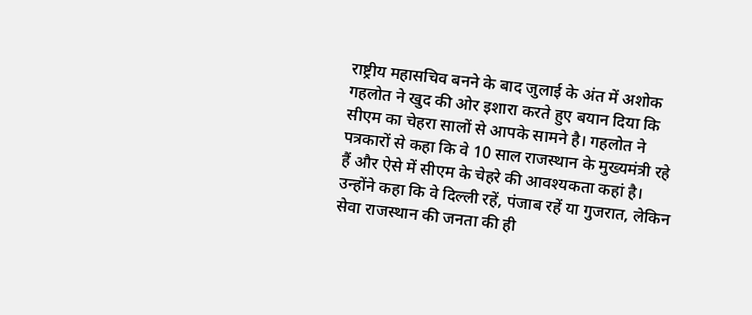राष्ट्रीय महासचिव बनने के बाद जुलाई के अंत में अशोक गहलोत ने खुद की ओर इशारा करते हुए बयान दिया कि सीएम का चेहरा सालों से आपके सामने है। गहलोत ने पत्रकारों से कहा कि वे 10 साल राजस्थान के मुख्यमंत्री रहे हैं और ऐसे में सीएम के चेहरे की आवश्यकता कहां है।
उन्होंने कहा कि वे दिल्ली रहें, पंजाब रहें या गुजरात, लेकिन सेवा राजस्थान की जनता की ही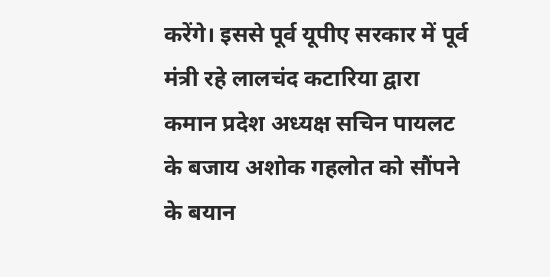करेंगे। इससे पूर्व यूपीए सरकार में पूर्व मंत्री रहे लालचंद कटारिया द्वारा कमान प्रदेश अध्यक्ष सचिन पायलट के बजाय अशोक गहलोत को सौंपने के बयान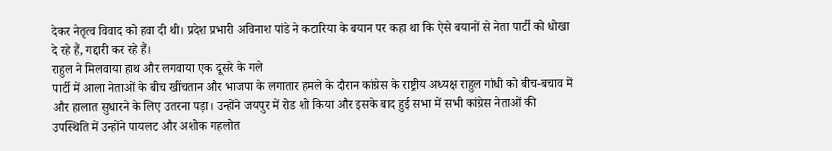देकर नेतृत्व विवाद को हवा दी थी। प्रदेश प्रभारी अविनाश पांडे ने कटारिया के बयान पर कहा था कि ऐसे बयानों से नेता पार्टी को धोखा दे रहे हैं, गद्दारी कर रहे हैं।
राहुल ने मिलवाया हाथ और लगवाया एक दूसरे के गले
पार्टी में आला नेताओं के बीच खींचतान और भाजपा के लगातार हमले के दौरान कांग्रेस के राष्ट्रीय अध्यक्ष राहुल गांधी को बीच-बचाव में और हालात सुधारने के लिए उतरना पड़ा। उन्होंने जयपुर में रोड शो किया और इसके बाद हुई सभा में सभी कांग्रेस नेताओं की उपस्थिति में उन्होंने पायलट और अशोक गहलोत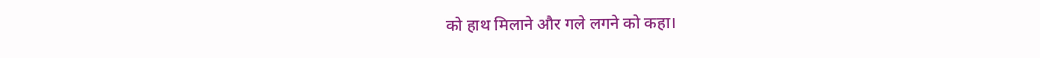को हाथ मिलाने और गले लगने को कहा।